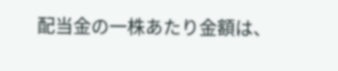配当金の一株あたり金額は、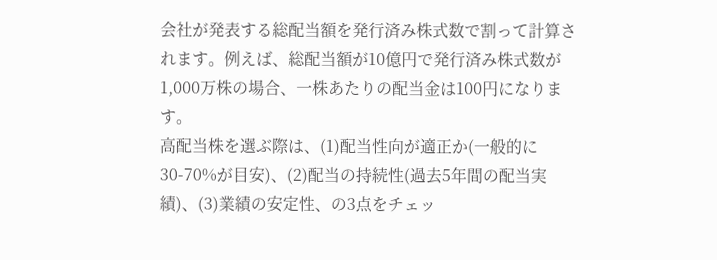会社が発表する総配当額を発行済み株式数で割って計算されます。例えば、総配当額が10億円で発行済み株式数が1,000万株の場合、一株あたりの配当金は100円になります。
高配当株を選ぶ際は、(1)配当性向が適正か(一般的に30-70%が目安)、(2)配当の持続性(過去5年間の配当実績)、(3)業績の安定性、の3点をチェッ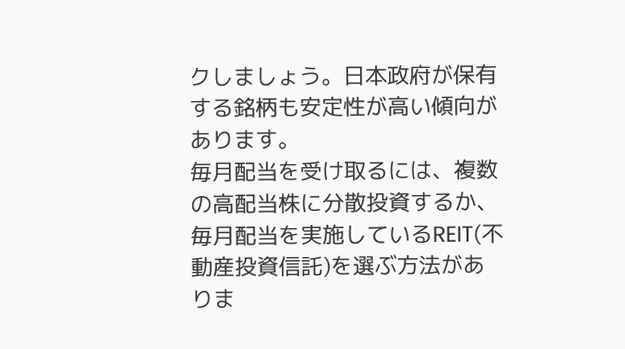クしましょう。日本政府が保有する銘柄も安定性が高い傾向があります。
毎月配当を受け取るには、複数の高配当株に分散投資するか、毎月配当を実施しているREIT(不動産投資信託)を選ぶ方法がありま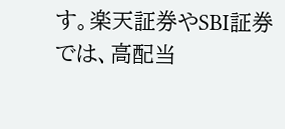す。楽天証券やSBI証券では、高配当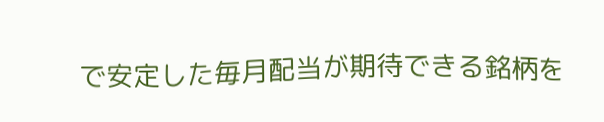で安定した毎月配当が期待できる銘柄を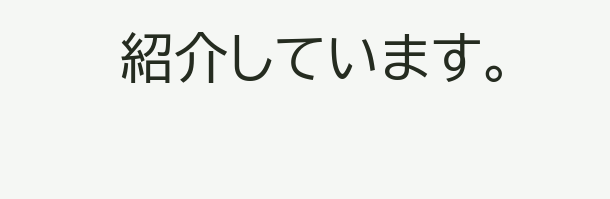紹介しています。